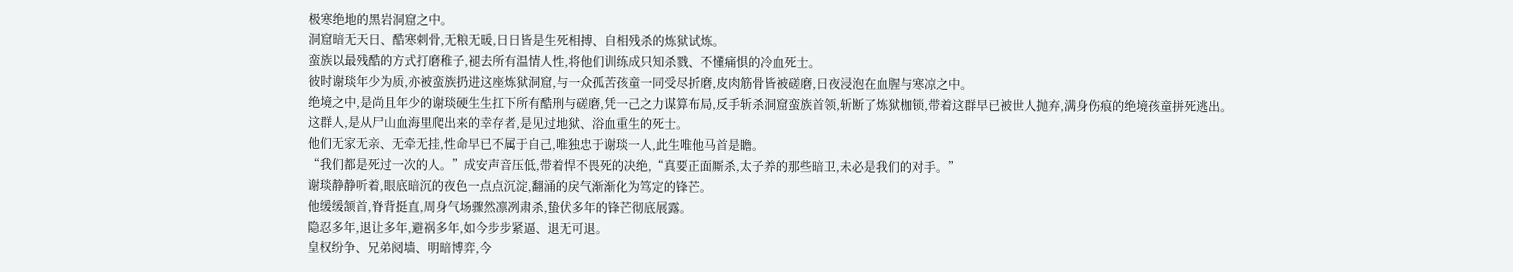极寒绝地的黑岩洞窟之中。
洞窟暗无天日、酷寒刺骨,无粮无暖,日日皆是生死相搏、自相残杀的炼狱试炼。
蛮族以最残酷的方式打磨稚子,褪去所有温情人性,将他们训练成只知杀戮、不懂痛惧的冷血死士。
彼时谢琰年少为质,亦被蛮族扔进这座炼狱洞窟,与一众孤苦孩童一同受尽折磨,皮肉筋骨皆被磋磨,日夜浸泡在血腥与寒凉之中。
绝境之中,是尚且年少的谢琰硬生生扛下所有酷刑与磋磨,凭一己之力谋算布局,反手斩杀洞窟蛮族首领,斩断了炼狱枷锁,带着这群早已被世人抛弃,满身伤痕的绝境孩童拼死逃出。
这群人,是从尸山血海里爬出来的幸存者,是见过地狱、浴血重生的死士。
他们无家无亲、无牵无挂,性命早已不属于自己,唯独忠于谢琰一人,此生唯他马首是瞻。
“我们都是死过一次的人。”成安声音压低,带着悍不畏死的决绝,“真要正面厮杀,太子养的那些暗卫,未必是我们的对手。”
谢琰静静听着,眼底暗沉的夜色一点点沉淀,翻涌的戾气渐渐化为笃定的锋芒。
他缓缓颔首,脊背挺直,周身气场骤然凛冽肃杀,蛰伏多年的锋芒彻底展露。
隐忍多年,退让多年,避祸多年,如今步步紧逼、退无可退。
皇权纷争、兄弟阋墙、明暗博弈,今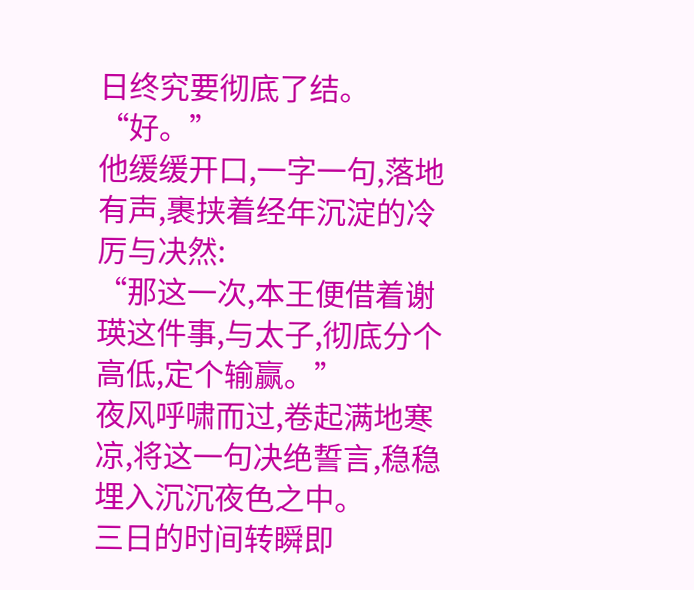日终究要彻底了结。
“好。”
他缓缓开口,一字一句,落地有声,裹挟着经年沉淀的冷厉与决然:
“那这一次,本王便借着谢瑛这件事,与太子,彻底分个高低,定个输赢。”
夜风呼啸而过,卷起满地寒凉,将这一句决绝誓言,稳稳埋入沉沉夜色之中。
三日的时间转瞬即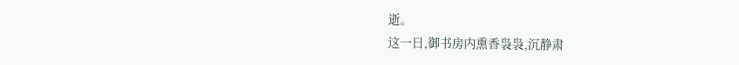逝。
这一日,御书房内熏香袅袅,沉静肃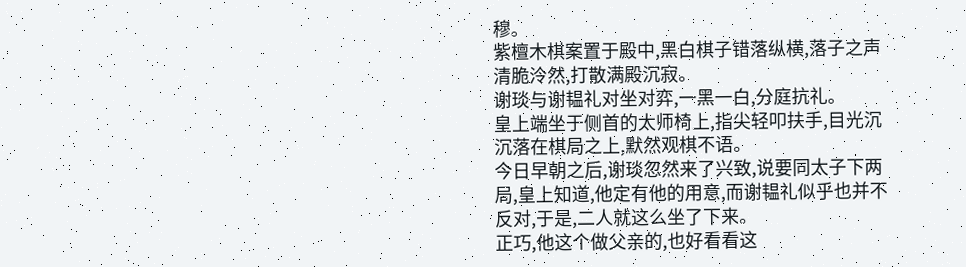穆。
紫檀木棋案置于殿中,黑白棋子错落纵横,落子之声清脆泠然,打散满殿沉寂。
谢琰与谢韫礼对坐对弈,一黑一白,分庭抗礼。
皇上端坐于侧首的太师椅上,指尖轻叩扶手,目光沉沉落在棋局之上,默然观棋不语。
今日早朝之后,谢琰忽然来了兴致,说要同太子下两局,皇上知道,他定有他的用意,而谢韫礼似乎也并不反对,于是,二人就这么坐了下来。
正巧,他这个做父亲的,也好看看这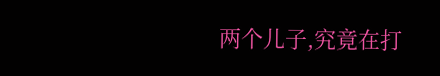两个儿子,究竟在打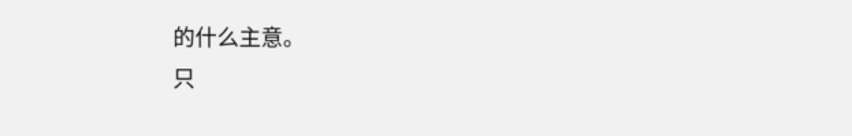的什么主意。
只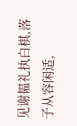见谢韫礼执白棋,落子从容闲适,